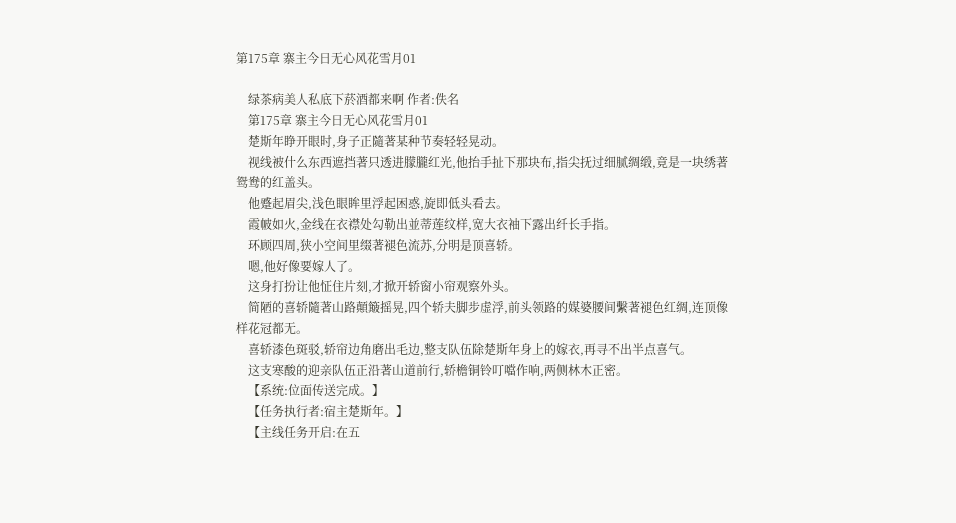第175章 寨主今日无心风花雪月01

    绿茶病美人私底下菸酒都来啊 作者:佚名
    第175章 寨主今日无心风花雪月01
    楚斯年睁开眼时,身子正隨著某种节奏轻轻晃动。
    视线被什么东西遮挡著只透进朦朧红光,他抬手扯下那块布,指尖抚过细腻绸缎,竟是一块绣著鸳鸯的红盖头。
    他蹙起眉尖,浅色眼眸里浮起困惑,旋即低头看去。
    霞帔如火,金线在衣襟处勾勒出並蒂莲纹样,宽大衣袖下露出纤长手指。
    环顾四周,狭小空间里缀著褪色流苏,分明是顶喜轿。
    嗯,他好像要嫁人了。
    这身打扮让他怔住片刻,才掀开轿窗小帘观察外头。
    简陋的喜轿隨著山路顛簸摇晃,四个轿夫脚步虚浮,前头领路的媒婆腰间繫著褪色红绸,连顶像样花冠都无。
    喜轿漆色斑驳,轿帘边角磨出毛边,整支队伍除楚斯年身上的嫁衣,再寻不出半点喜气。
    这支寒酸的迎亲队伍正沿著山道前行,轿檐铜铃叮噹作响,两侧林木正密。
    【系统:位面传送完成。】
    【任务执行者:宿主楚斯年。】
    【主线任务开启:在五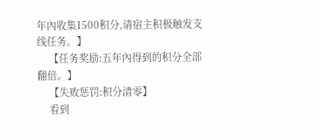年內收集1500积分,请宿主积极触发支线任务。】
    【任务奖励:五年內得到的积分全部翻倍。】
    【失败惩罚:积分清零】
    看到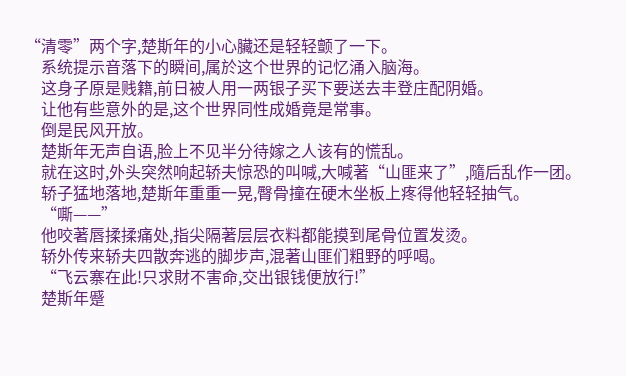“清零”两个字,楚斯年的小心臟还是轻轻颤了一下。
    系统提示音落下的瞬间,属於这个世界的记忆涌入脑海。
    这身子原是贱籍,前日被人用一两银子买下要送去丰登庄配阴婚。
    让他有些意外的是,这个世界同性成婚竟是常事。
    倒是民风开放。
    楚斯年无声自语,脸上不见半分待嫁之人该有的慌乱。
    就在这时,外头突然响起轿夫惊恐的叫喊,大喊著“山匪来了”,隨后乱作一团。
    轿子猛地落地,楚斯年重重一晃,臀骨撞在硬木坐板上疼得他轻轻抽气。
    “嘶——”
    他咬著唇揉揉痛处,指尖隔著层层衣料都能摸到尾骨位置发烫。
    轿外传来轿夫四散奔逃的脚步声,混著山匪们粗野的呼喝。
    “飞云寨在此!只求財不害命,交出银钱便放行!”
    楚斯年蹙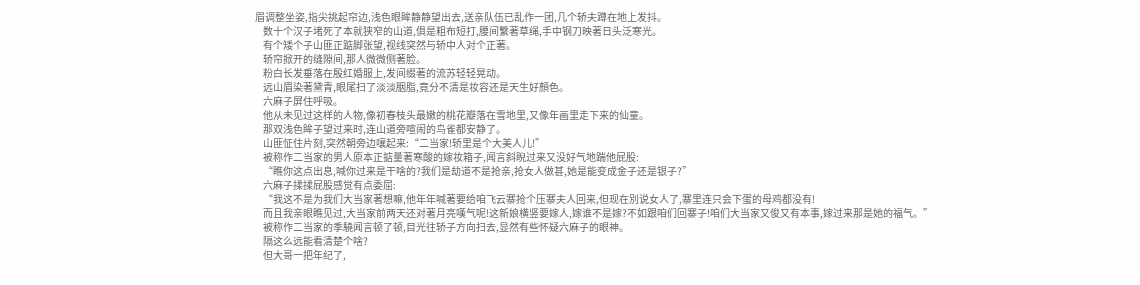眉调整坐姿,指尖挑起帘边,浅色眼眸静静望出去,送亲队伍已乱作一团,几个轿夫蹲在地上发抖。
    数十个汉子堵死了本就狭窄的山道,俱是粗布短打,腰间繫著草绳,手中钢刀映著日头泛寒光。
    有个矮个子山匪正踮脚张望,视线突然与轿中人对个正著。
    轿帘掀开的缝隙间,那人微微侧著脸。
    粉白长发垂落在殷红婚服上,发间缀著的流苏轻轻晃动。
    远山眉染著黛青,眼尾扫了淡淡胭脂,竟分不清是妆容还是天生好顏色。
    六麻子屏住呼吸。
    他从未见过这样的人物,像初春枝头最嫩的桃花瓣落在雪地里,又像年画里走下来的仙童。
    那双浅色眸子望过来时,连山道旁喧闹的鸟雀都安静了。
    山匪怔住片刻,突然朝旁边嚷起来:“二当家!轿里是个大美人儿!”
    被称作二当家的男人原本正掂量著寒酸的嫁妆箱子,闻言斜睨过来又没好气地踹他屁股:
    “瞧你这点出息,喊你过来是干啥的?我们是劫道不是抢亲,抢女人做甚,她是能变成金子还是银子?”
    六麻子揉揉屁股感觉有点委屈:
    “我这不是为我们大当家著想嘛,他年年喊著要给咱飞云寨抢个压寨夫人回来,但现在別说女人了,寨里连只会下蛋的母鸡都没有!
    而且我亲眼瞧见过,大当家前两天还对著月亮嘆气呢!这新娘横竖要嫁人,嫁谁不是嫁?不如跟咱们回寨子!咱们大当家又俊又有本事,嫁过来那是她的福气。”
    被称作二当家的季驍闻言顿了顿,目光往轿子方向扫去,显然有些怀疑六麻子的眼神。
    隔这么远能看清楚个啥?
    但大哥一把年纪了,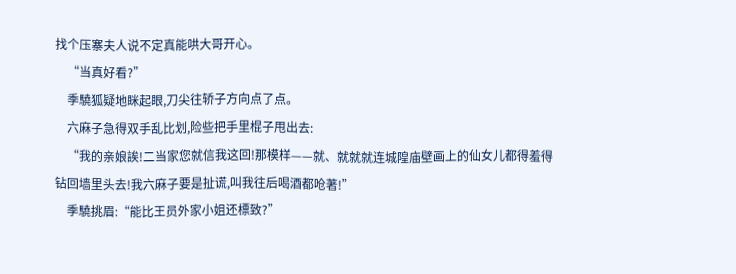找个压寨夫人说不定真能哄大哥开心。
    “当真好看?”
    季驍狐疑地眯起眼,刀尖往轿子方向点了点。
    六麻子急得双手乱比划,险些把手里棍子甩出去:
    “我的亲娘誒!二当家您就信我这回!那模样——就、就就就连城隍庙壁画上的仙女儿都得羞得钻回墙里头去!我六麻子要是扯谎,叫我往后喝酒都呛著!”
    季驍挑眉:“能比王员外家小姐还標致?”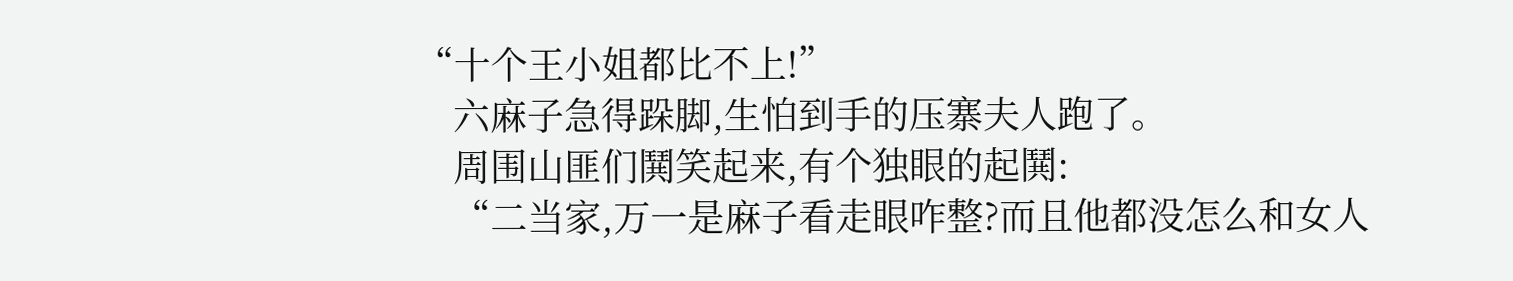“十个王小姐都比不上!”
    六麻子急得跺脚,生怕到手的压寨夫人跑了。
    周围山匪们鬨笑起来,有个独眼的起鬨:
    “二当家,万一是麻子看走眼咋整?而且他都没怎么和女人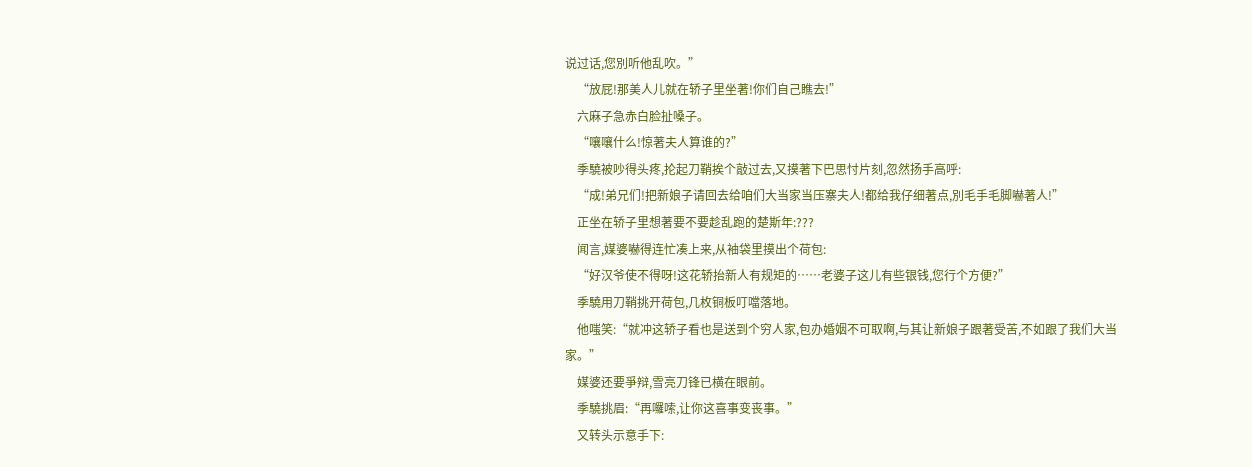说过话,您別听他乱吹。”
    “放屁!那美人儿就在轿子里坐著!你们自己瞧去!”
    六麻子急赤白脸扯嗓子。
    “嚷嚷什么!惊著夫人算谁的?”
    季驍被吵得头疼,抡起刀鞘挨个敲过去,又摸著下巴思忖片刻,忽然扬手高呼:
    “成!弟兄们!把新娘子请回去给咱们大当家当压寨夫人!都给我仔细著点,別毛手毛脚嚇著人!”
    正坐在轿子里想著要不要趁乱跑的楚斯年:???
    闻言,媒婆嚇得连忙凑上来,从袖袋里摸出个荷包:
    “好汉爷使不得呀!这花轿抬新人有规矩的……老婆子这儿有些银钱,您行个方便?”
    季驍用刀鞘挑开荷包,几枚铜板叮噹落地。
    他嗤笑:“就冲这轿子看也是送到个穷人家,包办婚姻不可取啊,与其让新娘子跟著受苦,不如跟了我们大当家。”
    媒婆还要爭辩,雪亮刀锋已横在眼前。
    季驍挑眉:“再囉嗦,让你这喜事变丧事。”
    又转头示意手下: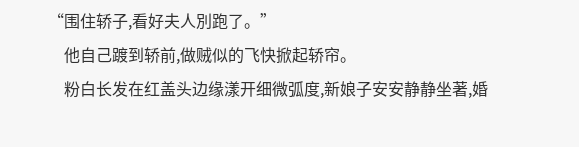“围住轿子,看好夫人別跑了。”
    他自己踱到轿前,做贼似的飞快掀起轿帘。
    粉白长发在红盖头边缘漾开细微弧度,新娘子安安静静坐著,婚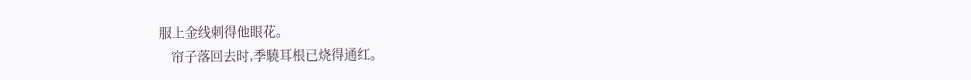服上金线刺得他眼花。
    帘子落回去时,季驍耳根已烧得通红。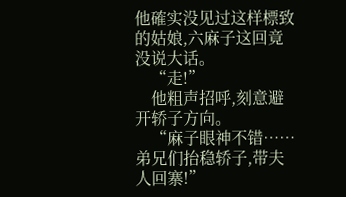他確实没见过这样標致的姑娘,六麻子这回竟没说大话。
    “走!”
    他粗声招呼,刻意避开轿子方向。
    “麻子眼神不错……弟兄们抬稳轿子,带夫人回寨!”